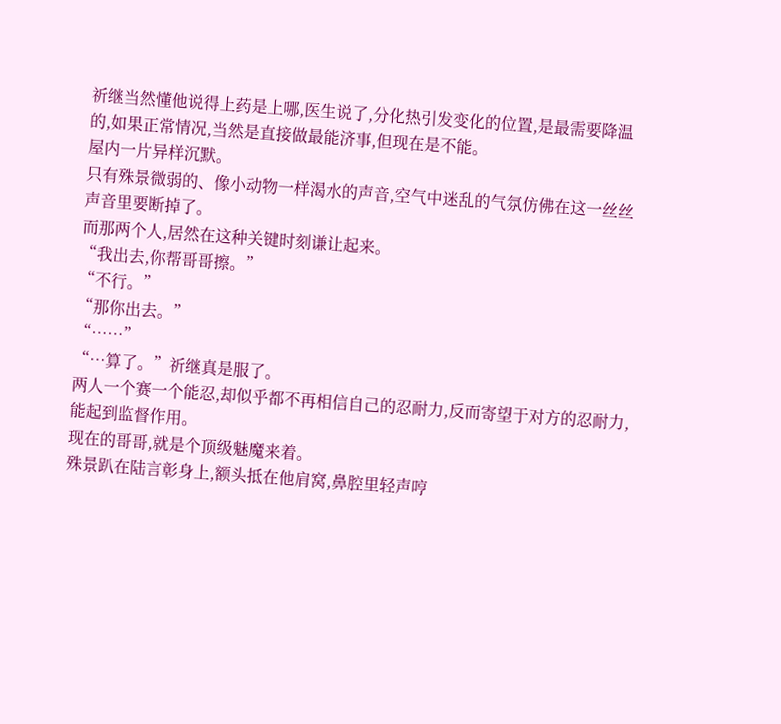祈继当然懂他说得上药是上哪,医生说了,分化热引发变化的位置,是最需要降温的,如果正常情况,当然是直接做最能济事,但现在是不能。
屋内一片异样沉默。
只有殊景微弱的、像小动物一样渴水的声音,空气中迷乱的气氛仿佛在这一丝丝声音里要断掉了。
而那两个人,居然在这种关键时刻谦让起来。
“我出去,你帮哥哥擦。”
“不行。”
“那你出去。”
“……”
“…算了。”祈继真是服了。
两人一个赛一个能忍,却似乎都不再相信自己的忍耐力,反而寄望于对方的忍耐力,能起到监督作用。
现在的哥哥,就是个顶级魅魔来着。
殊景趴在陆言彰身上,额头抵在他肩窝,鼻腔里轻声哼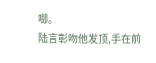唧。
陆言彰吻他发顶,手在前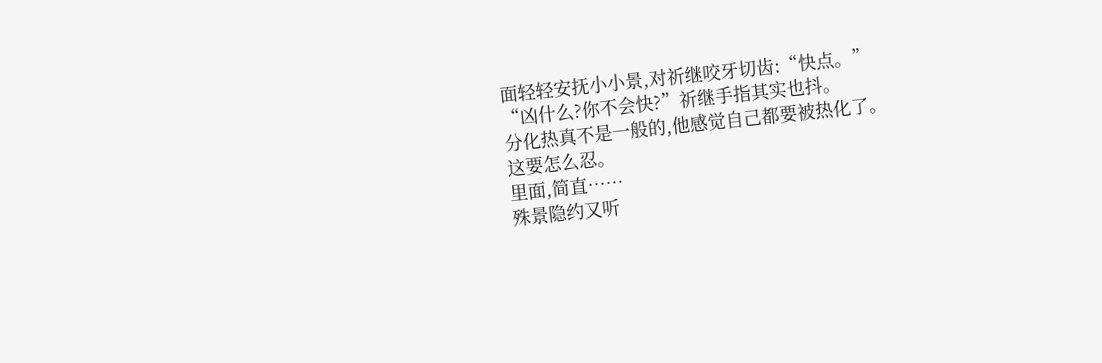面轻轻安抚小小景,对祈继咬牙切齿:“快点。”
“凶什么?你不会快?”祈继手指其实也抖。
分化热真不是一般的,他感觉自己都要被热化了。
这要怎么忍。
里面,简直……
殊景隐约又听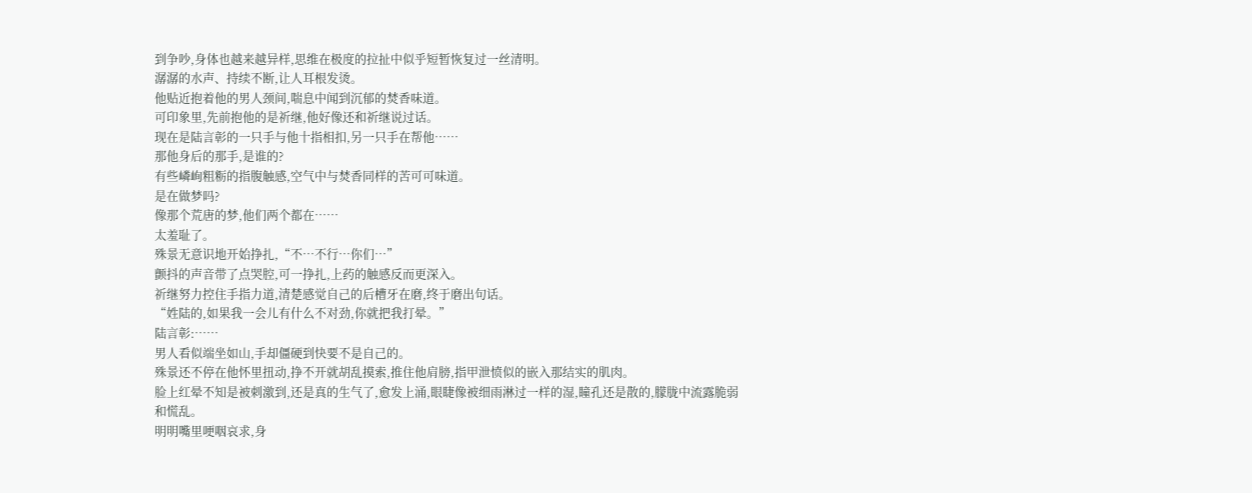到争吵,身体也越来越异样,思维在极度的拉扯中似乎短暂恢复过一丝清明。
潺潺的水声、持续不断,让人耳根发烫。
他贴近抱着他的男人颈间,喘息中闻到沉郁的焚香味道。
可印象里,先前抱他的是祈继,他好像还和祈继说过话。
现在是陆言彰的一只手与他十指相扣,另一只手在帮他……
那他身后的那手,是谁的?
有些嶙峋粗粝的指腹触感,空气中与焚香同样的苦可可味道。
是在做梦吗?
像那个荒唐的梦,他们两个都在……
太羞耻了。
殊景无意识地开始挣扎,“不…不行…你们…”
颤抖的声音带了点哭腔,可一挣扎,上药的触感反而更深入。
祈继努力控住手指力道,清楚感觉自己的后槽牙在磨,终于磨出句话。
“姓陆的,如果我一会儿有什么不对劲,你就把我打晕。”
陆言彰:……
男人看似端坐如山,手却僵硬到快要不是自己的。
殊景还不停在他怀里扭动,挣不开就胡乱摸索,推住他肩膀,指甲泄愤似的嵌入那结实的肌肉。
脸上红晕不知是被刺激到,还是真的生气了,愈发上涌,眼睫像被细雨淋过一样的湿,瞳孔还是散的,朦胧中流露脆弱和慌乱。
明明嘴里哽咽哀求,身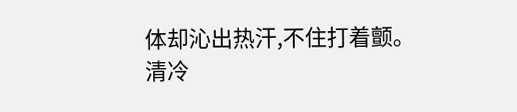体却沁出热汗,不住打着颤。
清冷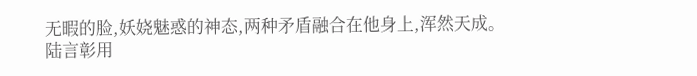无暇的脸,妖娆魅惑的神态,两种矛盾融合在他身上,浑然天成。
陆言彰用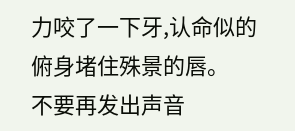力咬了一下牙,认命似的俯身堵住殊景的唇。
不要再发出声音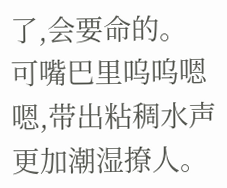了,会要命的。
可嘴巴里呜呜嗯嗯,带出粘稠水声更加潮湿撩人。